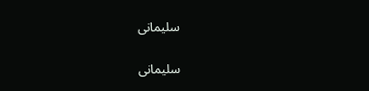سلیمانی

سلیمانی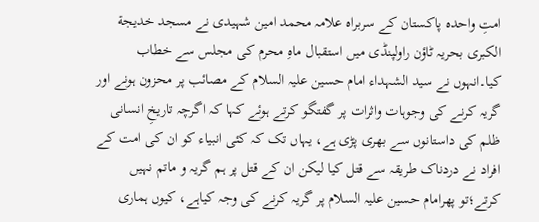امتِ واحدہ پاکستان کے سربراہ علامہ محمد امین شہیدی نے مسجد خدیجة الکبری بحریہ ٹاؤن راولپنڈی میں استقبال ماہِ محرم کی مجلس سے خطاب کیا۔انہوں نے سید الشہداء امام حسین علیہ السلام کے مصائب پر محزون ہونے اور گریہ کرنے کی وجوہات واثرات پر گفتگو کرتے ہوئے کہا کہ اگرچہ تاریخِ انسانی ظلم کی داستانوں سے بھری پڑی ہے، یہاں تک کہ کئی انبیاء کو ان کی امت کے افراد نے دردناک طریقہ سے قتل کیا لیکن ان کے قتل پر ہم گریہ و ماتم نہیں کرتے؛تو پھرامام حسین علیہ السلام پر گریہ کرنے کی وجہ کیاہے، کیوں ہماری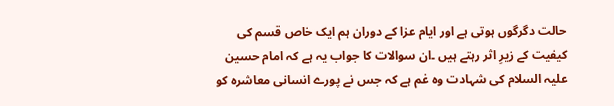حالت دگرگوں ہوتی ہے اور ایام عزا کے دوران ہم ایک خاص قسم کی کیفیت کے زیرِ اثر رہتے ہیں ۔ان سوالات کا جواب یہ ہے کہ امام حسین علیہ السلام کی شہادت وہ غم ہے کہ جس نے پورے انسانی معاشرہ کو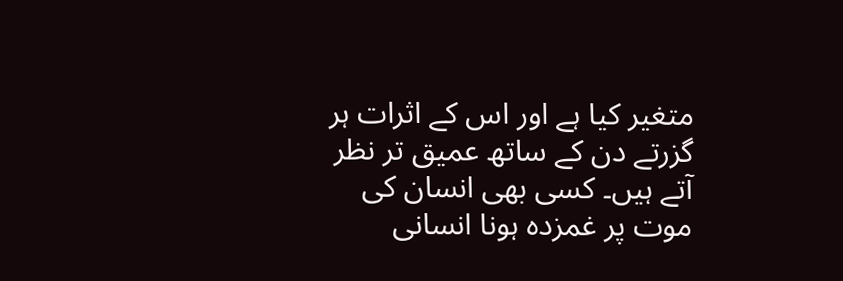متغیر کیا ہے اور اس کے اثرات ہر گزرتے دن کے ساتھ عمیق تر نظر آتے ہیں۔ کسی بھی انسان کی موت پر غمزدہ ہونا انسانی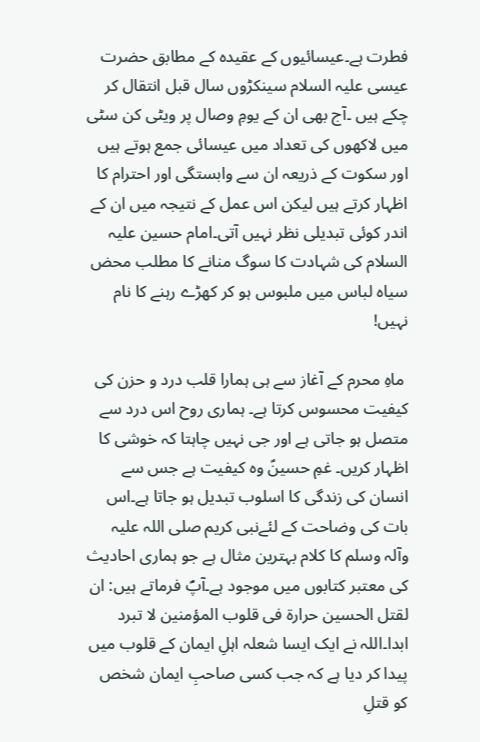فطرت ہے۔عیسائیوں کے عقیدہ کے مطابق حضرت عیسی علیہ السلام سینکڑوں سال قبل انتقال کر چکے ہیں ۔آج بھی ان کے یومِ وصال پر ویٹی کن سٹی میں لاکھوں کی تعداد میں عیسائی جمع ہوتے ہیں اور سکوت کے ذریعہ ان سے وابستگی اور احترام کا اظہار کرتے ہیں لیکن اس عمل کے نتیجہ میں ان کے اندر کوئی تبدیلی نظر نہیں آتی۔امام حسین علیہ السلام کی شہادت کا سوگ منانے کا مطلب محض سیاہ لباس میں ملبوس ہو کر کھڑے رہنے کا نام نہیں!

 ماہِ محرم کے آغاز سے ہی ہمارا قلب درد و حزن کی کیفیت محسوس کرتا ہے۔ ہماری روح اس درد سے متصل ہو جاتی ہے اور جی نہیں چاہتا کہ خوشی کا اظہار کریں۔ غمِ حسینؑ وہ کیفیت ہے جس سے انسان کی زندگی کا اسلوب تبدیل ہو جاتا ہے۔اس بات کی وضاحت کے لئےنبی کریم صلی اللہ علیہ وآلہ وسلم کا کلام بہترین مثال ہے جو ہماری احادیث کی معتبر کتابوں میں موجود ہے۔آپؐ فرماتے ہیں: ان لقتل الحسین حرارۃ فی قلوب المؤمنین لا تبرد ابدا۔اللہ نے ایک ایسا شعلہ اہلِ ایمان کے قلوب میں پیدا کر دیا ہے کہ جب کسی صاحبِ ایمان شخص کو قتلِ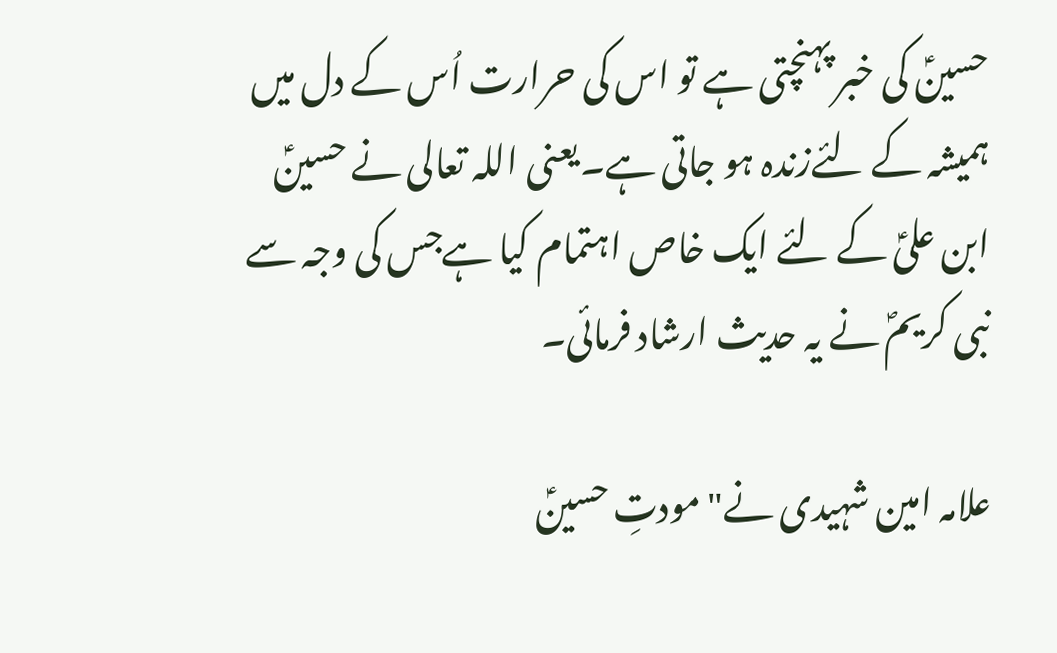حسینؑ کی خبر پہنچتی ہے تو اس کی حرارت اُس کے دل میں ہمیشہ کے لئےزندہ ہو جاتی ہے۔یعنی اللہ تعالی نے حسینؑ ابن علیؑ کے لئے ایک خاص اہتمام کیا ہےجس کی وجہ سے نبی کریمؐ نے یہ حدیث ارشاد فرمائی۔

علامہ امین شہیدی نے"مودتِ حسینؑ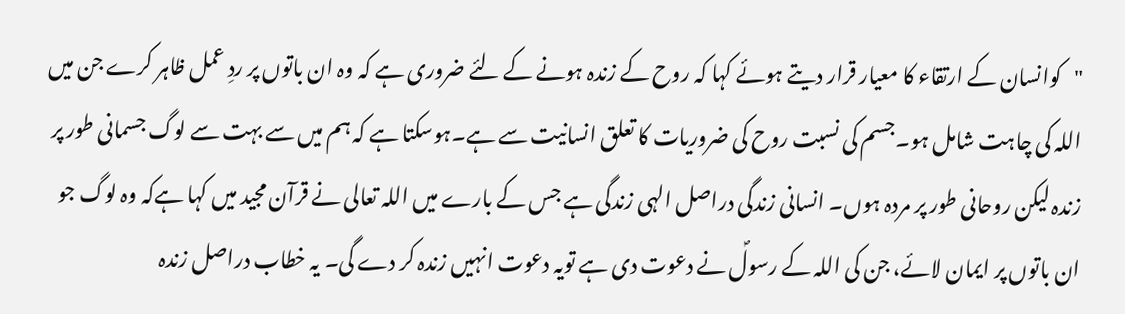"کوانسان کے ارتقاء کا معیار قرار دیتے ہوئے کہا کہ روح کے زندہ ہونے کے لئے ضروری ہے کہ وہ ان باتوں پر ردِ عمل ظاہر کرے جن میں اللہ کی چاہت شامل ہو۔جسم کی نسبت روح کی ضروریات کا تعلق انسانیت سے ہے۔ہوسکتا ہے کہ ہم میں سے بہت سے لوگ جسمانی طور پر زندہ لیکن روحانی طور پر مردہ ہوں۔ انسانی زندگی دراصل الہی زندگی ہے جس کے بارے میں اللہ تعالی نے قرآن مجید میں کہا ہےکہ وہ لوگ جو ان باتوں پر ایمان لائے، جن کی اللہ کے رسولؐ نے دعوت دی ہے تویہ دعوت انہیں زندہ کر دے گی۔ یہ خطاب دراصل زندہ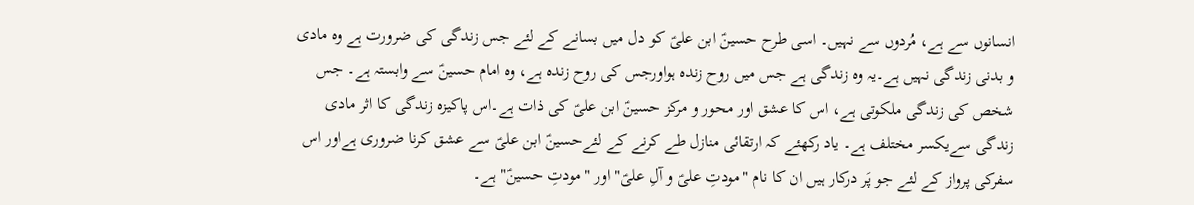انسانوں سے ہے، مُردوں سے نہیں۔ اسی طرح حسینؑ ابن علیؑ کو دل میں بسانے کے لئے جس زندگی کی ضرورت ہے وہ مادی و بدنی زندگی نہیں ہے۔یہ وہ زندگی ہے جس میں روح زندہ ہواورجس کی روح زندہ ہے، وہ امام حسینؑ سے وابستہ ہے۔ جس شخص کی زندگی ملکوتی ہے، اس کا عشق اور محور و مرکز حسینؑ ابن علیؑ کی ذات ہے۔اس پاکیزہ زندگی کا اثر مادی زندگی سےیکسر مختلف ہے۔ یاد رکھئے کہ ارتقائی منازل طے کرنے کے لئےحسینؑ ابن علیؑ سے عشق کرنا ضروری ہےاور اس سفرکی پرواز کے لئے جو پَر درکار ہیں ان کا نام "مودتِ علیؑ و آلِ علیؑ" اور "مودتِ حسینؑ" ہے۔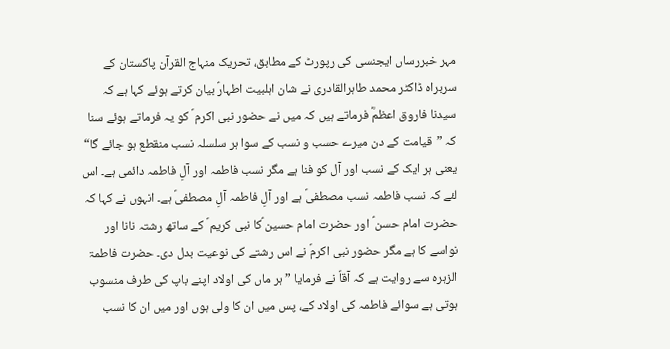مہر خبررساں ایجنسی کی رپورٹ کے مطابق، تحریک منہاج القرآن پاکستان کے سربراہ ڈاکٹر محمد طاہرالقادری نے شان اہلبیت اطہارؑ بیان کرتے ہوئے کہا ہے کہ سیدنا فاروق اعظمؓ فرماتے ہیں کہ میں نے حضور نبی اکرم ؐ کو یہ فرماتے ہوئے سنا کہ ”قیامت کے دن میرے حسب و نسب کے سوا ہر سلسلہ نسب منقطع ہو جائے گا“ یعنی ہر ایک کے نسب اور آل کو فنا ہے مگر نسب فاطمہ اور آلِ فاطمہ دائمی ہے۔ اس لئے کہ نسب فاطمہ نسب مصطفیؐ ہے اور آلِ فاطمہ آلِ مصطفیؐ ہے۔ انہوں نے کہا کہ حضرت امام حسن ؑ اور حضرت امام حسین ؑکا نبی کریم ؐ کے ساتھ رشتہ نانا اور نواسے کا ہے مگر حضور نبی اکرمؐ نے اس رشتے کی نوعیت بدل دی۔ حضرت فاطمۃ الزہرہ سے روایت ہے کہ آقاؐ نے فرمایا ”ہر ماں کی اولاد اپنے باپ کی طرف منسوب ہوتی ہے سوائے فاطمہ کی اولاد کے، پس میں ان کا ولی ہوں اور میں ان کا نسب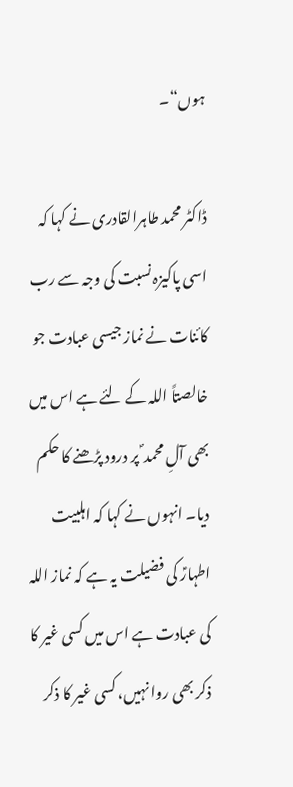ہوں“۔

ڈاکٹر محمد طاہرالقادری نے کہا کہ اسی پاکیزہ نسبت کی وجہ سے رب کائنات نے نماز جیسی عبادت جو خالصتاً اللہ کے لئے ہے اس میں بھی آلِ محمد ؐ پر درود پڑھنے کا حکم دیا۔ انہوں نے کہا کہ اہلبیت اطہارؑ کی فضیلت یہ ہے کہ نماز اللہ کی عبادت ہے اس میں کسی غیر کا ذکر بھی روا نہیں، کسی غیر کا ذکر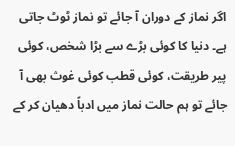اگر نماز کے دوران آ جائے تو نماز ٹوٹ جاتی ہے۔ دنیا کا کوئی بڑے سے بڑا شخص، کوئی پیر طریقت، کوئی قطب کوئی غوث بھی آ جائے تو ہم حالت نماز میں ادباً دھیان کر کے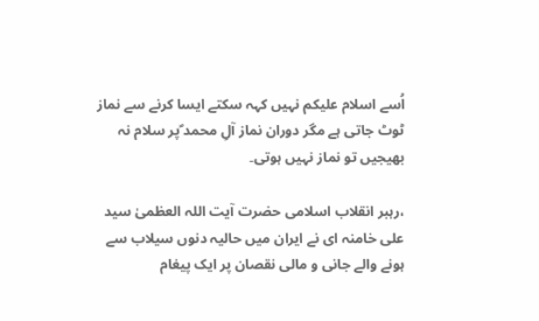اُسے اسلام علیکم نہیں کہہ سکتے ایسا کرنے سے نماز ٹوٹ جاتی ہے مگر دوران نماز آلِ محمد ؐپر سلام نہ بھیجیں تو نماز نہیں ہوتی۔

،رہبر انقلاب اسلامی حضرت آیت اللہ العظمیٰ سید علی خامنہ ای نے ایران میں حالیہ دنوں سیلاب سے ہونے والے جانی و مالی نقصان پر ایک پیغام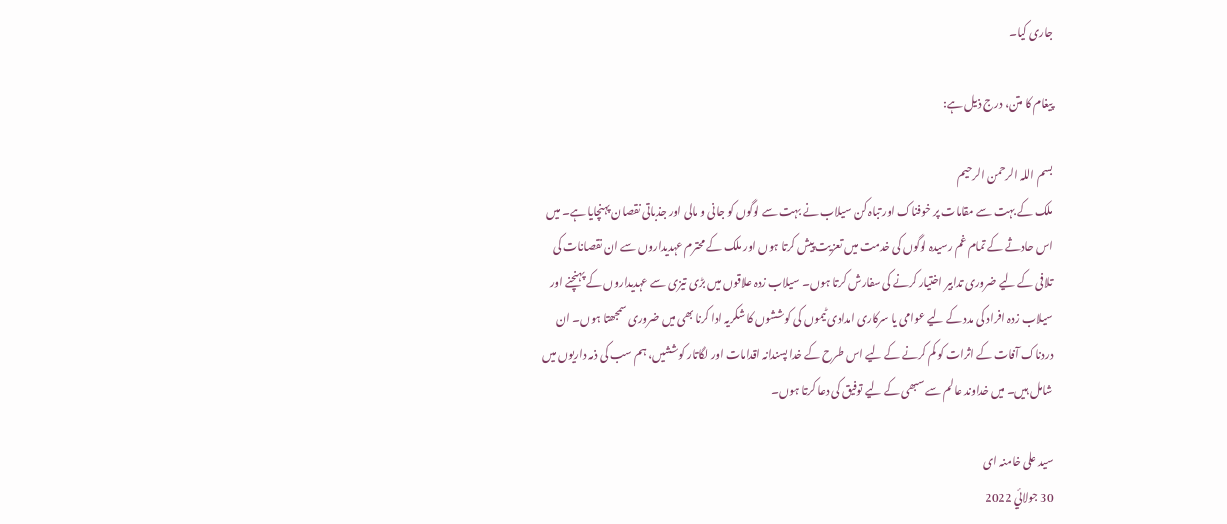جاری کیا۔

پیغام کا متن، درج ذیل ہے:

بسم اللہ الرحمن الرحیم
ملک کے بہت سے مقامات پر خوفناک اور تباہ کن سیلاب نے بہت سے لوگوں کو جانی و مالی اور جذباتی نقصان پہنچایا ہے۔ میں اس حادثے کے تمام غم رسیدہ لوگوں کی خدمت میں تعزیت پیش کرتا ہوں اور ملک کے محترم عہدیداروں سے ان نقصانات کی تلافی کے لیے ضروری تدابیر اختیار کرنے کی سفارش کرتا ہوں۔ سیلاب زدہ علاقوں میں بڑی تیزی سے عہدیداروں کے پہنچنے اور سیلاب زدہ افراد کی مدد کے لیے عوامی یا سرکاری امدادی ٹیموں کی کوششوں کا شکریہ ادا کرنا بھی میں ضروری سمجھتا ہوں۔ ان دردناک آفات کے اثرات کو کم کرنے کے لیے اس طرح کے خدا پسندانہ اقدامات اور لگاتار کوششیں، ہم سب کی ذمہ داریوں میں شامل ہیں۔ میں خداوند عالم سے سبھی کے لیے توفیق کی دعا کرتا ہوں۔

سید علی خامنہ ای
30 جولائي 2022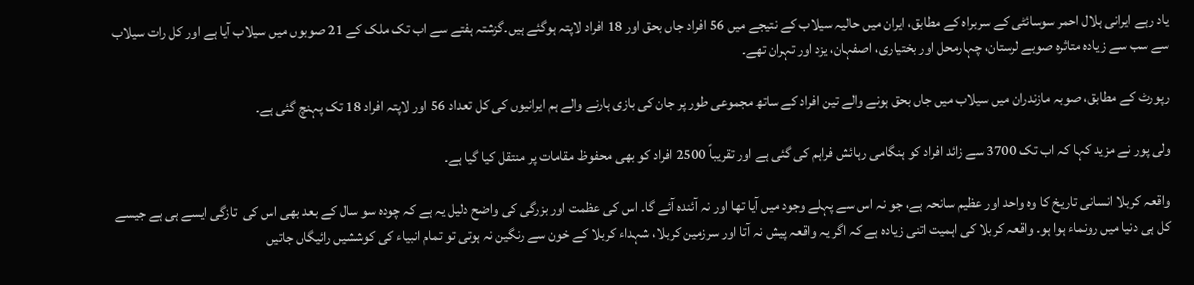یاد رہے ایرانی ہلال احمر سوسائٹی کے سربراہ کے مطابق، ایران میں حالیہ سیلاب کے نتیجے میں 56 افراد جاں بحق اور 18 افراد لاپتہ ہوگئے ہیں۔گزشتہ ہفتے سے اب تک ملک کے 21 صوبوں میں سیلاب آیا ہے اور کل رات سیلاب سے سب سے زیادہ متاثرہ صوبے لرستان، چہارمحل اور بختیاری، اصفہان، یزد اور تہران تھے۔

رپورٹ کے مطابق، صوبہ مازندران میں سیلاب میں جاں بحق ہونے والے تین افراد کے ساتھ مجموعی طور پر جان کی بازی ہارنے والے ہم ایرانیوں کی کل تعداد 56 اور لاپتہ افراد 18 تک پہنچ گئی ہے۔

ولی پور نے مزید کہا کہ اب تک 3700 سے زائد افراد کو ہنگامی رہائش فراہم کی گئی ہے اور تقریباً 2500 افراد کو بھی محفوظ مقامات پر منتقل کیا گیا ہے۔

واقعہ کربلا انسانی تاریخ کا وہ واحد اور عظیم سانحہ ہے، جو نہ اس سے پہلے وجود میں آیا تھا اور نہ آئندہ آئے گا۔ اس کی عظمت اور بزرگی کی واضح دلیل یہ ہے کہ چودہ سو سال کے بعد بھی اس کی  تازگی ایسے ہی ہے جیسے کل ہی دنیا میں رونماء ہوا ہو۔ واقعہ کربلا کی اہمیت اتنی زیادہ ہے کہ اگر یہ واقعہ پیش نہ آتا اور سرزمین کربلا، شہداء کربلا کے خون سے رنگین نہ ہوتی تو تمام انبیاء کی کوششیں رائیگاں جاتیں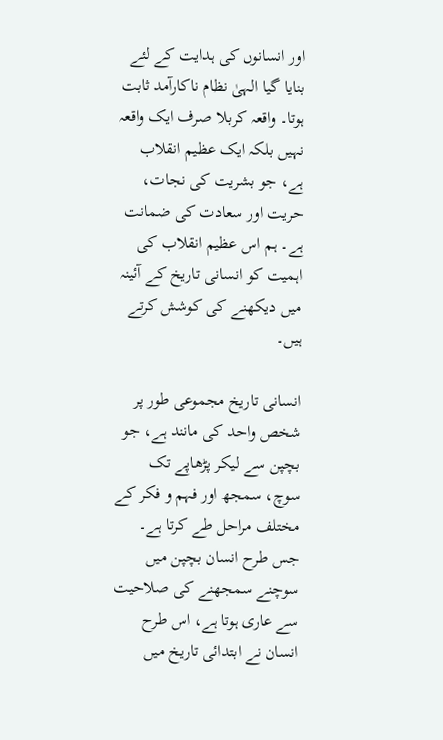اور انسانوں کی ہدایت کے لئے بنایا گیا الہیٰ نظام ناکارآمد ثابت ہوتا۔ واقعہ کربلا صرف ایک واقعہ نہیں بلکہ ایک عظیم انقلاب ہے، جو بشریت کی نجات، حریت اور سعادت کی ضمانت ہے۔ ہم اس عظیم انقلاب کی اہمیت کو انسانی تاریخ کے آئینہ میں دیکھنے کی کوشش کرتے ہیں۔

انسانی تاریخ مجموعی طور پر شخص واحد کی مانند ہے، جو بچپن سے لیکر پڑھاپے تک سوچ، سمجھ اور فہم و فکر کے مختلف مراحل طے کرتا ہے۔ جس طرح انسان بچپن میں سوچنے سمجھنے کی صلاحیت سے عاری ہوتا ہے، اس طرح انسان نے ابتدائی تاریخ میں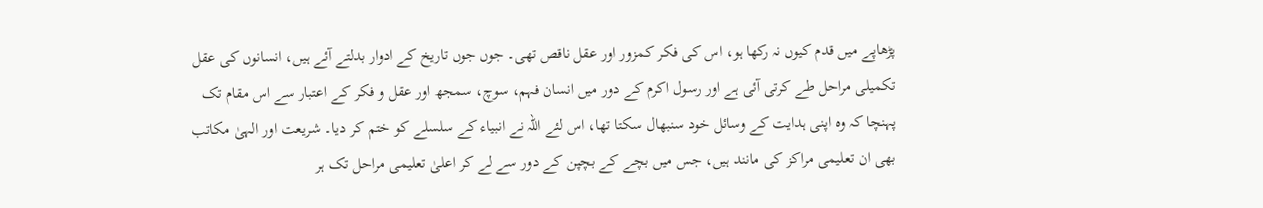پڑھاپے میں قدم کیوں نہ رکھا ہو، اس کی فکر کمزور اور عقل ناقص تھی۔ جوں جوں تاریخ کے ادوار بدلتے آئے ہیں، انسانوں کی عقل تکمیلی مراحل طے کرتی آئی ہے اور رسول اکرم کے دور میں انسان فہم، سوچ، سمجھ اور عقل و فکر کے اعتبار سے اس مقام تک پہنچا کہ وہ اپنی ہدایت کے وسائل خود سنبھال سکتا تھا، اس لئے اللہ نے انبیاء کے سلسلے کو ختم کر دیا۔ شریعت اور الہیٰ مکاتب بھی ان تعلیمی مراکز کی مانند ہیں، جس میں بچے کے بچپن کے دور سے لے کر اعلیٰ تعلیمی مراحل تک ہر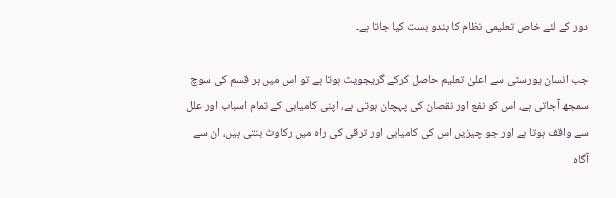دور کے لئے خاص تعلیمی نظام کا بندو بست کیا جاتا ہے۔

جب انسان یورسٹی سے اعلیٰ تعلیم حاصل کرکے گریجویٹ ہوتا ہے تو اس میں ہر قسم کی سوچ سمجھ آجاتی ہے، اس کو نفع اور نقصان کی پہچان ہوتی ہے، اپنی کامیابی کے تمام اسباب اور علل سے واقف ہوتا ہے اور جو چیزیں اس کی کامیابی اور ترقی کی راہ میں رکاوٹ بنتی ہیں، ان سے آگاہ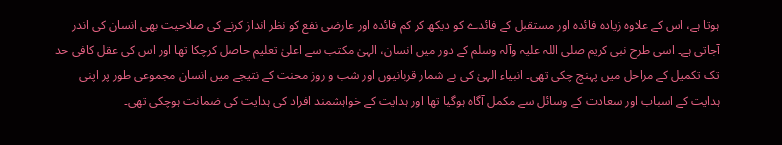ہوتا ہے، اس کے علاوہ زیادہ فائدہ اور مستقبل کے فائدے کو دیکھ کر کم فائدہ اور عارضی نفع کو نظر انداز کرنے کی صلاحیت بھی انسان کی اندر آجاتی ہے۔ اسی طرح نبی کریم صلی اللہ علیہ وآلہ وسلم کے دور میں انسان، الہیٰ مکتب سے اعلیٰ تعلیم حاصل کرچکا تھا اور اس کی عقل کافی حد تک تکمیل کے مراحل میں پہنچ چکی تھی۔ انبیاء الہیٰ کی بے شمار قربانیوں اور شب و روز محنت کے نتیجے میں انسان مجموعی طور پر اپنی ہدایت کے اسباب اور سعادت کے وسائل سے مکمل آگاہ ہوگیا تھا اور ہدایت کے خواہشمند افراد کی ہدایت کی ضمانت ہوچکی تھی۔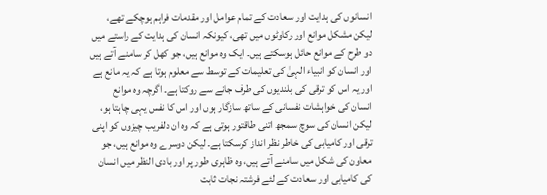انسانوں کی ہدایت اور سعادت کے تمام عوامل اور مقدمات فراہم ہوچکے تھے، لیکن مشکل موانع اور رکاوٹوں میں تھی، کیونکہ انسان کی ہدایت کے راستے میں دو طرح کے موانع حائل ہوسکتے ہیں۔ ایک وہ موانع ہیں، جو کھل کر سامنے آتے ہیں اور انسان کو انبیاء الہیٰ کی تعلیمات کے توسط سے معلوم ہوتا ہے کہ یہ مانع ہے اور یہ اس کو ترقی کی بلندیوں کی طرف جانے سے روکتا ہے۔ اگرچہ وہ موانع  انسان کی خواہشات نفسانی کے ساتھ سازگار ہوں اور اس کا نفس یہی چاہتا ہو، لیکن انسان کی سوچ سمجھ اتنی طاقتور ہوتی ہے کہ وہ ان دلفریب چیزوں کو اپنی ترقی اور کامیابی کی خاطر نظر انداز کرسکتا ہے۔ لیکن دوسرے وہ موانع ہیں، جو معاون کی شکل میں سامنے آتے ہیں، وہ ظاہری طور پر اور بادی النظر میں انسان کی کامیابی اور سعادت کے لئے فرشتہ نجات ثابت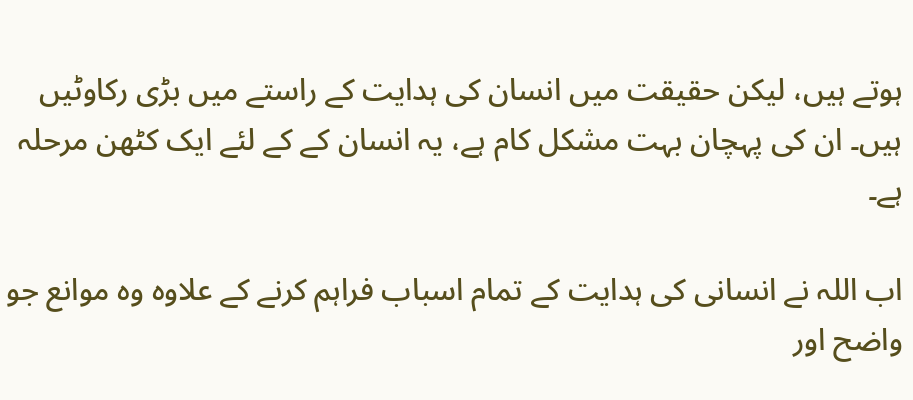ہوتے ہیں، لیکن حقیقت میں انسان کی ہدایت کے راستے میں بڑی رکاوٹیں ہیں۔ ان کی پہچان بہت مشکل کام ہے، یہ انسان کے کے لئے ایک کٹھن مرحلہ ہے۔

اب اللہ نے انسانی کی ہدایت کے تمام اسباب فراہم کرنے کے علاوہ وہ موانع جو واضح اور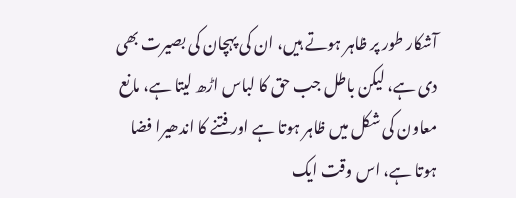آشکار طور پر ظاہر ہوتے ہیں، ان کی پہچان کی بصیرت بھی دی ہے، لیکن باطل جب حق کا لباس اڑھ لیتا ہے، مانع معاون کی شکل میں ظاہر ہوتا ہے اور فتنے کا اندھیرا فضا ہوتا ہے، اس وقت ایک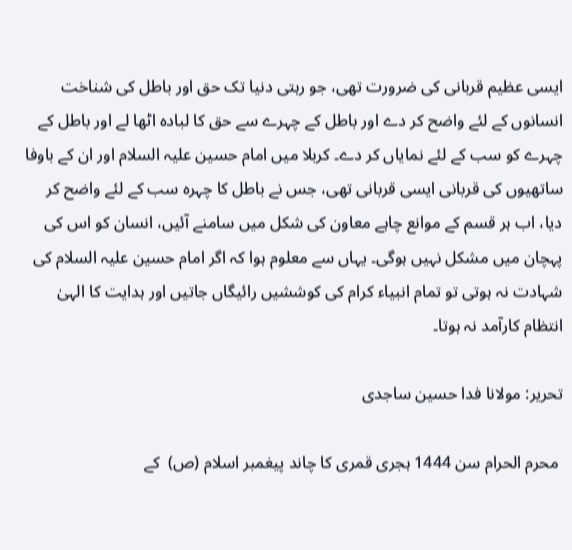ایسی عظیم قربانی کی ضرورت تھی، جو رہتی دنیا تک حق اور باطل کی شناخت انسانوں کے لئے واضح کر دے اور باطل کے چہرے سے حق کا لبادہ اٹھا لے اور باطل کے چہرے کو سب کے لئے نمایاں کر دے۔ کربلا میں امام حسین علیہ السلام اور ان کے باوفا ساتھیوں کی قربانی ایسی قربانی تھی، جس نے باطل کا چہرہ سب کے لئے واضح کر دیا، اب ہر قسم کے موانع چاہے معاون کی شکل میں سامنے آئیں، انسان کو اس کی پہچان میں مشکل نہیں ہوگی۔ یہاں سے معلوم ہوا کہ اگر امام حسین علیہ السلام کی شہادت نہ ہوتی تو تمام انبیاء کرام کی کوششیں رائیگاں جاتیں اور ہدایت کا الہیٰ انتظام کارآمد نہ ہوتا۔

تحریر: مولانا فدا حسین ساجدی

 محرم الحرام سن 1444 ہجری قمری کا چاند پیغمبر اسلام (ص)  کے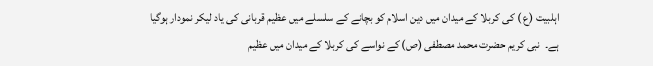اہلبیت (ع ) کی کربلا کے میدان میں دین اسلام کو بچانے کے سلسلے میں عظیم قربانی کی یاد لیکر نمودار ہوگیا ہے۔  نبی کریم حضرت محمد مصطفی (ص) کے نواسے کی کربلا کے میدان میں عظیم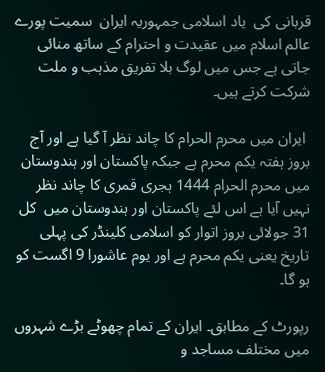قربانی کی  یاد اسلامی جمہوریہ ایران  سمیت پورے عالم اسلام میں عقیدت و احترام کے ساتھ منائی جاتی ہے جس میں لوگ بلا تفریق مذہب و ملت شرکت کرتے ہیں۔

 ایران میں محرم الحرام کا چاند نظر آ گیا ہے اور آج بروز ہفتہ یکم محرم ہے جبکہ پاکستان اور ہندوستان میں محرم الحرام 1444 ہجری قمری کا چاند نظر نہیں آیا ہے اس لئے پاکستان اور ہندوستان میں  کل 31 جولائی بروز اتوار کو اسلامی کلینڈر کی پہلی تاریخ یعنی یکم محرم ہے اور یوم عاشورا 9 اگست کو ہو گا۔

رپورٹ کے مطابق۔ ایران کے تمام چھوٹے بڑے شہروں میں مختلف مساجد و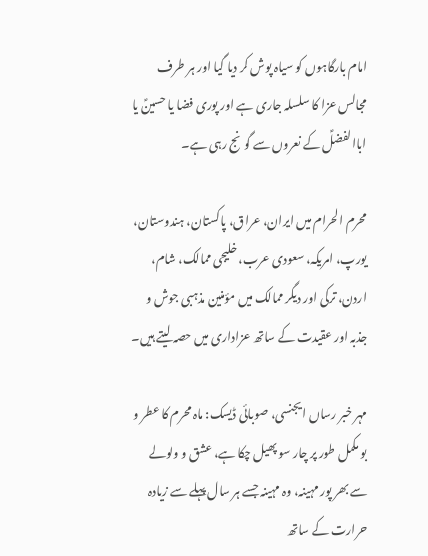امام بارگاہوں کو سیاہ پوش کر دیا گیا اور ہر طرف مجالس عزا کا سلسلہ جاری ہے اور پوری فضا یا حسینؑ یا اباالفضلؑ کے نعروں سے گونج رہی ہے۔

محرم الحرام میں ایران، عراق، پاکستان، ہندوستان، یورپ، امریکہ، سعودی عرب، خلیجی ممالک، شام، اردن، ترکی اور دیگر ممالک میں مؤمنین مذہبی جوش و جذبہ اور عقیدت کے ساتھ عزاداری میں حصہ لیتے ہیں۔

مہر خبر رساں ایجنسی، صوبائی ڈیسک: ماہ محرم کا عطر و بو مکمل طور پر چار سو پھیل چکا ہے، عشق و ولولے سے بھر پور مہینہ، وہ مہینہ جسے ہر سال پہلے سے زیادہ حرارت کے ساتھ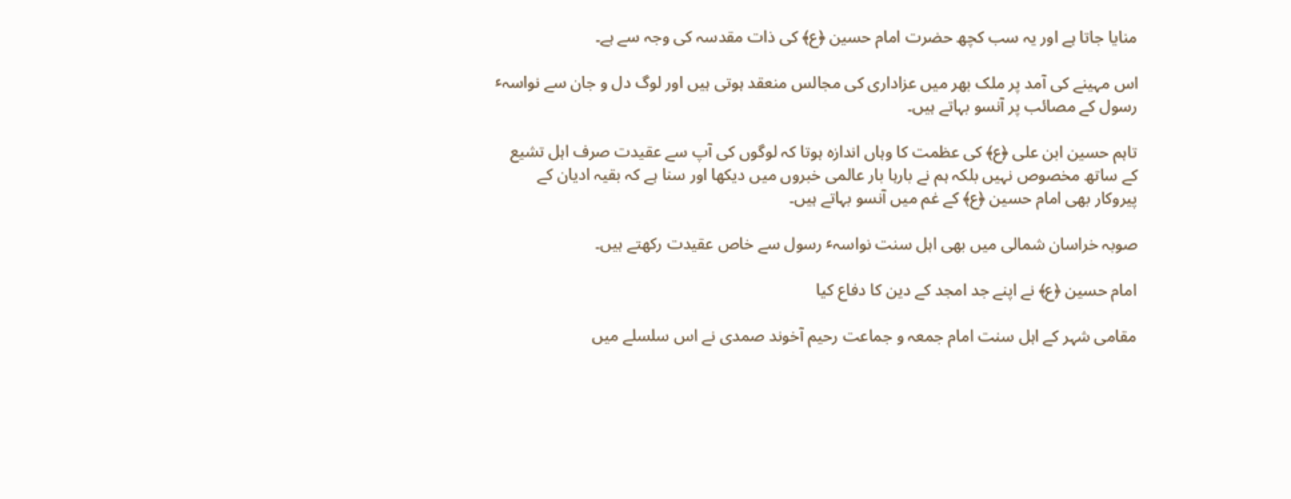منایا جاتا ہے اور یہ سب کچھ حضرت امام حسین ﴿ع﴾ کی ذات مقدسہ کی وجہ سے ہے۔

اس مہینے کی آمد پر ملک بھر میں عزاداری کی مجالس منعقد ہوتی ہیں اور لوگ دل و جان سے نواسہٴ رسول کے مصائب پر آنسو بہاتے ہیں۔

تاہم حسین ابن علی ﴿ع﴾ کی عظمت کا وہاں اندازہ ہوتا کہ لوگوں کی آپ سے عقیدت صرف اہل تشیع کے ساتھ مخصوص نہیں بلکہ ہم نے بارہا بار عالمی خبروں میں دیکھا اور سنا ہے کہ بقیہ ادیان کے پیروکار بھی امام حسین ﴿ع﴾ کے غم میں آنسو بہاتے ہیں۔

صوبہ خراسان شمالی میں بھی اہل سنت نواسہٴ رسول سے خاص عقیدت رکھتے ہیں۔

امام حسین ﴿ع﴾ نے اپنے جد امجد کے دین کا دفاع کیا

مقامی شہر کے اہل سنت امام جمعہ و جماعت رحیم آخوند صمدی نے اس سلسلے میں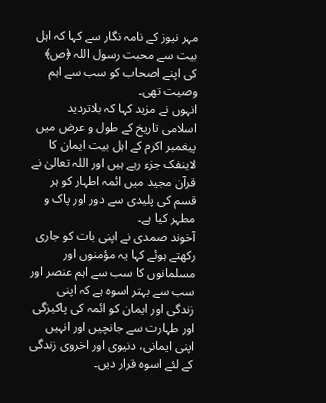مہر نیوز کے نامہ نگار سے کہا کہ اہل بیت سے محبت رسول اللہ ﴿ص﴾ کی اپنے اصحاب کو سب سے اہم وصیت تھی۔
انہوں نے مزید کہا کہ بلاتردید اسلامی تاریخ کے طول و عرض میں پیغمبر اکرم کے اہل بیت ایمان کا لاینفک جزء رہے ہیں اور اللہ تعالیٰ نے قرآن مجید میں ائمہ اطہار کو ہر قسم کی پلیدی سے دور اور پاک و مطہر کیا ہے۔
آخوند صمدی نے اپنی بات کو جاری رکھتے ہوئے کہا یہ مؤمنوں اور مسلمانوں کا سب سے اہم عنصر اور سب سے بہتر اسوہ ہے کہ اپنی زندگی اور ایمان کو ائمہ کی پاکیزگی اور طہارت سے جانچیں اور انہیں اپنی ایمانی، دنیوی اور اخروی زندگی کے لئے اسوہ قرار دیں۔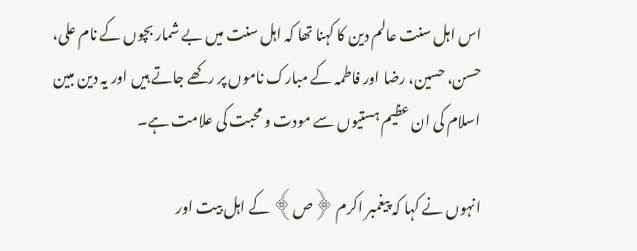اس اہل سنت عالم دین کا کہنا تھا کہ اہل سنت میں بے شمار بچوں کے نام علی، حسن، حسین، رضا اور فاطمہ کے مبارک ناموں پر رکھے جاتے ہیں اور یہ دین مبین اسلام کی ان عظیم ہستیوں سے مودت و محبت کی علامت ہے۔

انہوں نے کہا کہ پیغمبر اکرم ﴿ص﴾ کے اہل بیت اور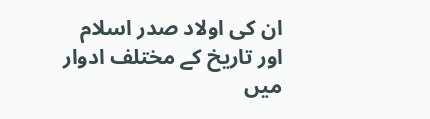ان کی اولاد صدر اسلام اور تاریخ کے مختلف ادوار میں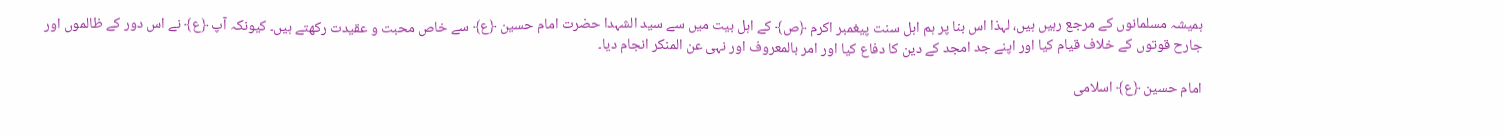ہمیشہ مسلمانوں کے مرجع رہیں ہیں، لہذا اس بنا پر ہم اہل سنت پیغمبر اکرم ﴿ص﴾ کے اہل بیت میں سے سید الشہدا حضرت امام حسین ﴿ع﴾ سے خاص محبت و عقیدت رکھتے ہیں۔ کیونکہ آپ ﴿ع﴾ نے اس دور کے ظالموں اور جارح قوتوں کے خلاف قیام کیا اور اپنے جد امجد کے دین کا دفاع کیا اور امر بالمعروف اور نہی عن المنکر انجام دیا۔

امام حسین ﴿ع﴾ اسلامی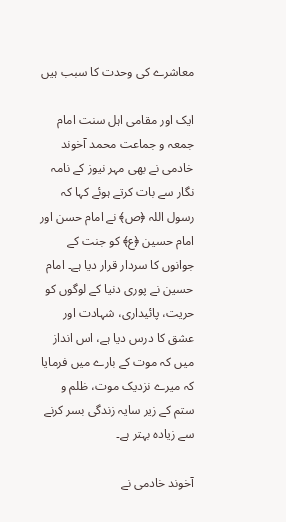معاشرے کی وحدت کا سبب ہیں

ایک اور مقامی اہل سنت امام جمعہ و جماعت محمد آخوند خادمی نے بھی مہر نیوز کے نامہ نگار سے بات کرتے ہوئے کہا کہ رسول اللہ ﴿ص﴾ نے امام حسن اور امام حسین ﴿ع﴾ کو جنت کے جوانوں کا سردار قرار دیا ہے۔ امام حسین نے پوری دنیا کے لوگوں کو حریت، پائیداری، شہادت اور عشق کا درس دیا ہے، اس انداز میں کہ موت کے بارے میں فرمایا کہ میرے نزدیک موت، ظلم و ستم کے زیر سایہ زندگی بسر کرنے سے زیادہ بہتر ہے۔

آخوند خادمی نے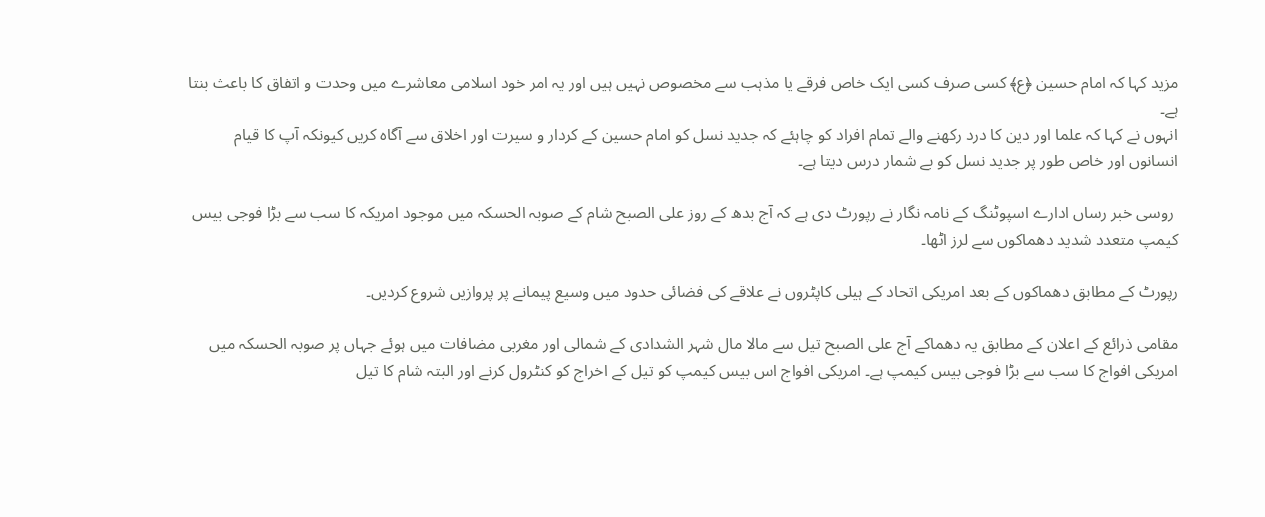مزید کہا کہ امام حسین ﴿ع﴾ کسی صرف کسی ایک خاص فرقے یا مذہب سے مخصوص نہیں ہیں اور یہ امر خود اسلامی معاشرے میں وحدت و اتفاق کا باعث بنتا ہے۔
انہوں نے کہا کہ علما اور دین کا درد رکھنے والے تمام افراد کو چاہئے کہ جدید نسل کو امام حسین کے کردار و سیرت اور اخلاق سے آگاہ کریں کیونکہ آپ کا قیام انسانوں اور خاص طور پر جدید نسل کو بے شمار درس دیتا ہے۔

 روسی خبر رساں ادارے اسپوٹنگ کے نامہ نگار نے رپورٹ دی ہے کہ آج بدھ کے روز علی الصبح شام کے صوبہ الحسکہ میں موجود امریکہ کا سب سے بڑا فوجی بیس کیمپ متعدد شدید دھماکوں سے لرز اٹھا۔

رپورٹ کے مطابق دھماکوں کے بعد امریکی اتحاد کے ہیلی کاپٹروں نے علاقے کی فضائی حدود میں وسیع پیمانے پر پروازیں شروع کردیں۔

مقامی ذرائع کے اعلان کے مطابق یہ دھماکے آج علی الصبح تیل سے مالا مال شہر الشدادی کے شمالی اور مغربی مضافات میں ہوئے جہاں پر صوبہ الحسکہ میں امریکی افواج کا سب سے بڑا فوجی بیس کیمپ ہے۔ امریکی افواج اس بیس کیمپ کو تیل کے اخراج کو کنٹرول کرنے اور البتہ شام کا تیل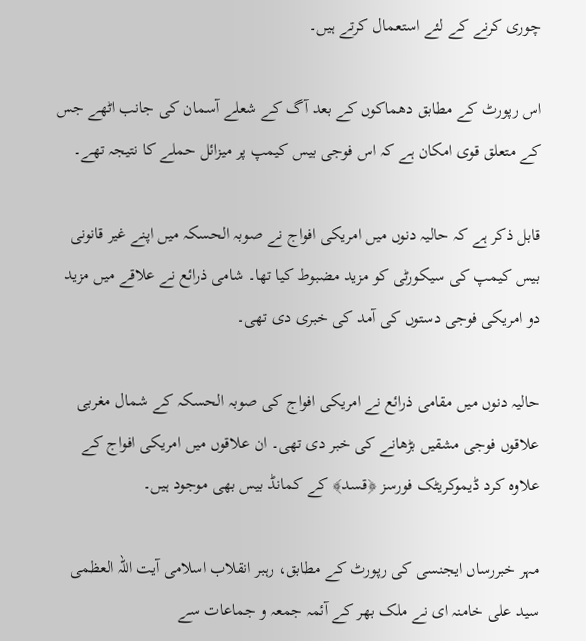چوری کرنے کے لئے استعمال کرتے ہیں۔

اس رپورٹ کے مطابق دھماکوں کے بعد آگ کے شعلے آسمان کی جانب اٹھے جس کے متعلق قوی امکان ہے کہ اس فوجی بیس کیمپ پر میزائل حملے کا نتیجہ تھے۔

قابل ذکر ہے کہ حالیہ دنوں میں امریکی افواج نے صوبہ الحسکہ میں اپنے غیر قانونی بیس کیمپ کی سیکورٹی کو مزید مضبوط کیا تھا۔ شامی ذرائع نے علاقے میں مزید دو امریکی فوجی دستوں کی آمد کی خبری دی تھی۔

حالیہ دنوں میں مقامی ذرائع نے امریکی افواج کی صوبہ الحسکہ کے شمال مغربی علاقوں فوجی مشقیں بڑھانے کی خبر دی تھی۔ ان علاقوں میں امریکی افواج کے علاوہ کرد ڈیموکریٹک فورسز ﴿قسد﴾ کے کمانڈ بیس بھی موجود ہیں۔

مہر خبررساں ایجنسی کی رپورٹ کے مطابق، رہبر انقلاب اسلامی آیت اللہ العظمی سید علی خامنہ ای نے ملک بھر کے آئمہ جمعہ و جماعات سے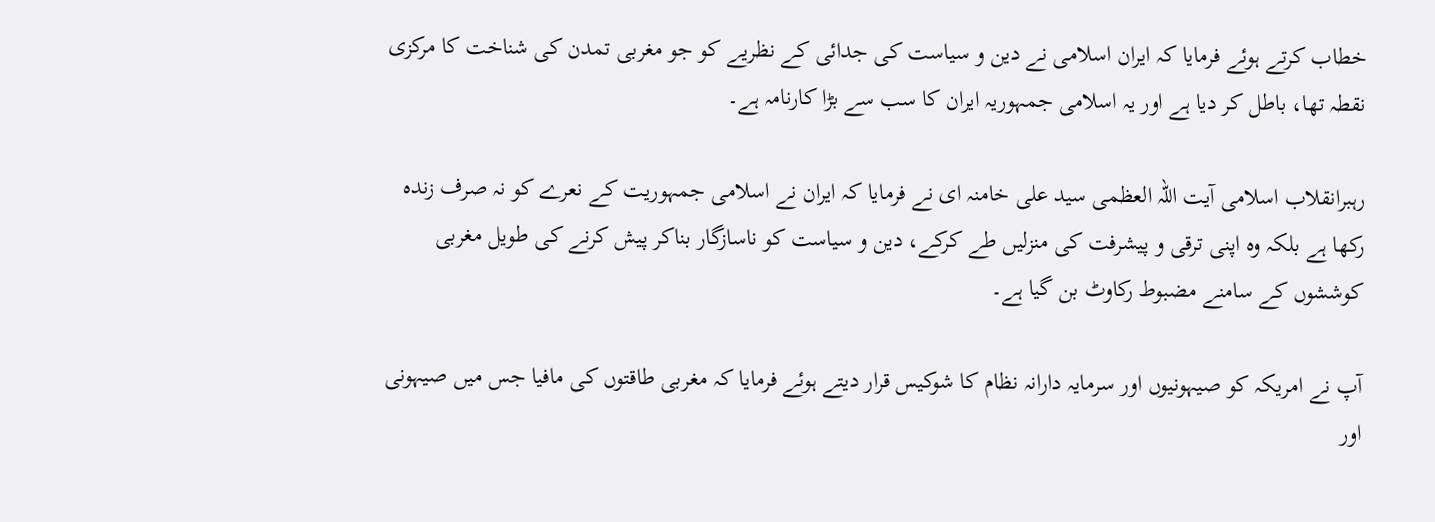خطاب کرتے ہوئے فرمایا کہ ایران اسلامی نے دین و سیاست کی جدائی کے نظریے کو جو مغربی تمدن کی شناخت کا مرکزی نقطہ تھا، باطل کر دیا ہے اور یہ اسلامی جمہوریہ ایران کا سب سے بڑا کارنامہ ہے۔

رہبرانقلاب اسلامی آیت اللہ العظمی سید علی خامنہ ای نے فرمایا کہ ایران نے اسلامی جمہوریت کے نعرے کو نہ صرف زندہ رکھا ہے بلکہ وہ اپنی ترقی و پیشرفت کی منزلیں طے کرکے، دین و سیاست کو ناسازگار بناکر پیش کرنے کی طویل مغربی کوششوں کے سامنے مضبوط رکاوٹ بن گیا ہے۔

آپ نے امریکہ کو صیہونیوں اور سرمایہ دارانہ نظام کا شوکیس قرار دیتے ہوئے فرمایا کہ مغربی طاقتوں کی مافیا جس میں صیہونی اور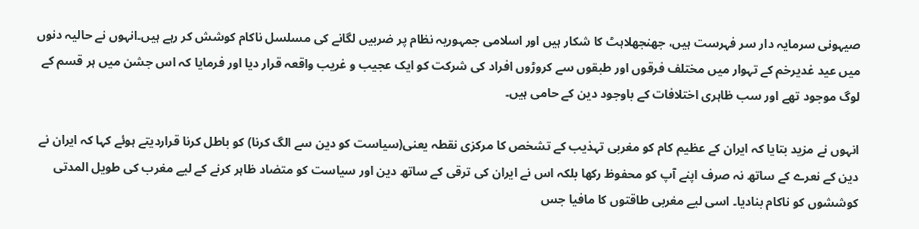صیہونی سرمایہ دار سر فہرست ہیں، جھنجھلاہٹ کا شکار ہیں اور اسلامی جمہوریہ نظام پر ضربیں لگانے کی مسلسل ناکام کوشش کر رہے ہیں۔انہوں نے حالیہ دنوں میں عید غدیرخم کے تہوار میں مختلف فرقوں اور طبقوں سے کروڑوں افراد کی شرکت کو ایک عجیب و غریب واقعہ قرار دیا اور فرمایا کہ اس جشن میں ہر قسم کے لوگ موجود تھے اور سب ظاہری اختلافات کے باوجود دین کے حامی ہیں۔

انہوں نے مزید بتایا کہ ایران کے عظیم کام کو مغربی تہذیب کے تشخص کا مرکزی نقطہ یعنی(سیاست کو دین سے الگ کرنا) کو باطل کرنا قراردیتے ہوئے کہا کہ ایران نے دین کے نعرے کے ساتھ نہ صرف اپنے آپ کو محفوظ رکھا بلکہ اس نے ایران کی ترقی کے ساتھ دین اور سیاست کو متضاد ظاہر کرنے کے لیے مغرب کی طویل المدتی کوششوں کو ناکام بنادیا۔ اسی لیے مغربی طاقتوں کا مافیا جس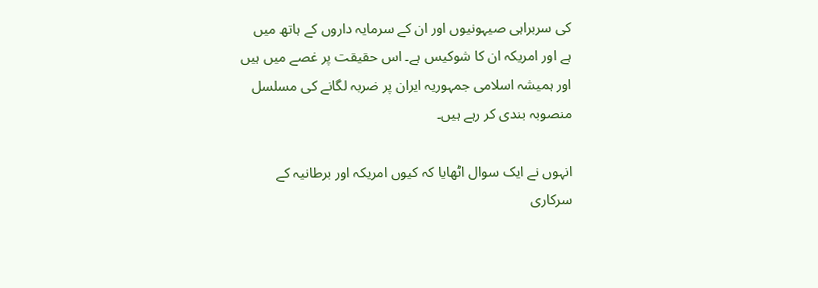کی سربراہی صیہونیوں اور ان کے سرمایہ داروں کے ہاتھ میں ہے اور امریکہ ان کا شوکیس ہے۔ اس حقیقت پر غصے میں ہیں اور ہمیشہ اسلامی جمہوریہ ایران پر ضربہ لگانے کی مسلسل منصوبہ بندی کر رہے ہیں۔

انہوں نے ایک سوال اٹھایا کہ کیوں امریکہ اور برطانیہ کے سرکاری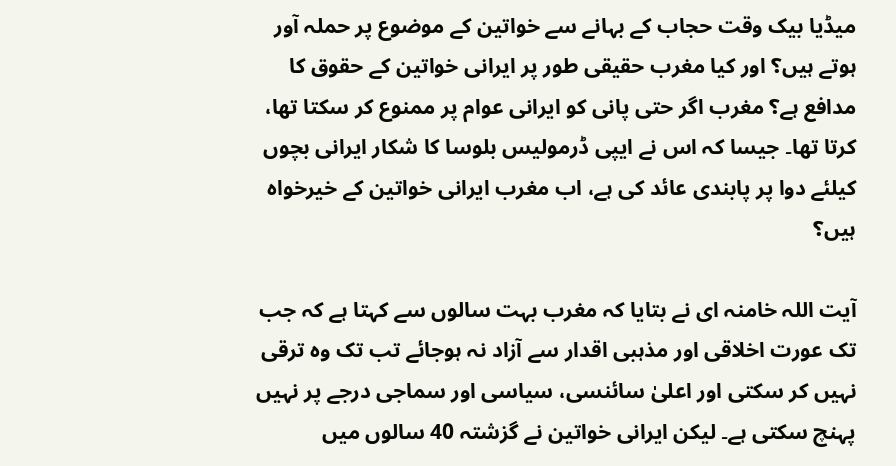میڈیا بیک وقت حجاب کے بہانے سے خواتین کے موضوع پر حملہ آور ہوتے ہیں؟ اور کیا مغرب حقیقی طور پر ایرانی خواتین کے حقوق کا مدافع ہے؟ مغرب اگر حتی پانی کو ایرانی عوام پر ممنوع کر سکتا تھا، کرتا تھا۔ جیسا کہ اس نے ایپی ڈرمولیس بلوسا کا شکار ایرانی بچوں کیلئے دوا پر پابندی عائد کی ہے، اب مغرب ایرانی خواتین کے خیرخواہ ہیں؟

آیت اللہ خامنہ ای نے بتایا کہ مغرب بہت سالوں سے کہتا ہے کہ جب تک عورت اخلاقی اور مذہبی اقدار سے آزاد نہ ہوجائے تب تک وہ ترقی نہیں کر سکتی اور اعلیٰ سائنسی، سیاسی اور سماجی درجے پر نہیں پہنچ سکتی ہے۔ لیکن ایرانی خواتین نے گزشتہ 40 سالوں میں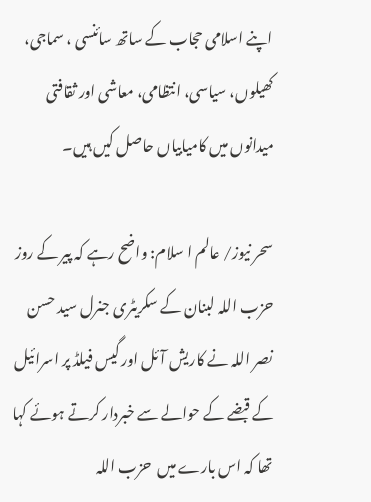اپنے اسلامی حجاب کے ساتھ سائنسی ، سماجی، کھیلوں، سیاسی، انتظامی، معاشی اور ثقافتی میدانوں میں کامیابیاں حاصل کیں ہیں۔

سحر نیوز/ عالم ا سلام: واضح رہے کہ پیر کے روز حزب اللہ لبنان کے سکریٹری جنرل سید حسن نصر اللہ نے کاریش آئل اور گیس فیلڈ پر اسرائیل کے قبضے کے حوالے سے خبردار کرتے ہوئے کہا تھا کہ اس بارے میں  حزب اللہ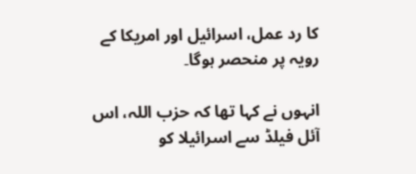کا رد عمل، اسرائیل اور امریکا کے رویہ پر منحصر ہوگا۔

انہوں نے کہا تھا کہ حزب اللہ، اس آئل فیلڈ سے اسرائیلا کو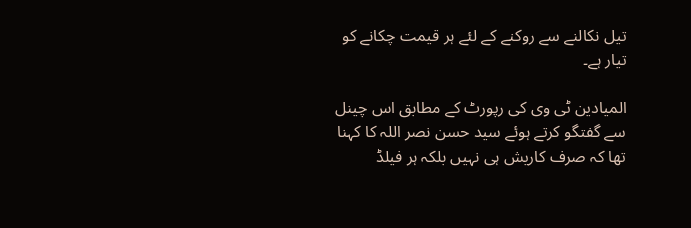تیل نکالنے سے روکنے کے لئے ہر قیمت چکانے کو  تیار ہے۔

المیادین ٹی وی کی رپورٹ کے مطابق اس چینل سے گفتگو کرتے ہوئے سید حسن نصر اللہ کا کہنا تھا کہ صرف کاریش ہی نہیں بلکہ ہر فیلڈ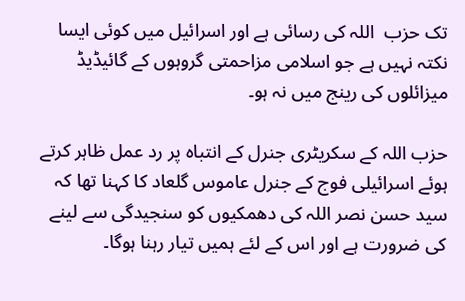تک حزب  اللہ کی رسائی ہے اور اسرائیل میں کوئی ایسا نکتہ نہیں ہے جو اسلامی مزاحمتی گروہوں کے گائیڈیڈ میزائلوں کی رینج میں نہ ہو۔

حزب اللہ کے سکریٹری جنرل کے انتباہ پر رد عمل ظاہر کرتے ہوئے اسرائیلی فوج کے جنرل عاموس گلعاد کا کہنا تھا کہ سید حسن نصر اللہ کی دھمکیوں کو سنجیدگی سے لینے کی ضرورت ہے اور اس کے لئے ہمیں تیار رہنا ہوگا۔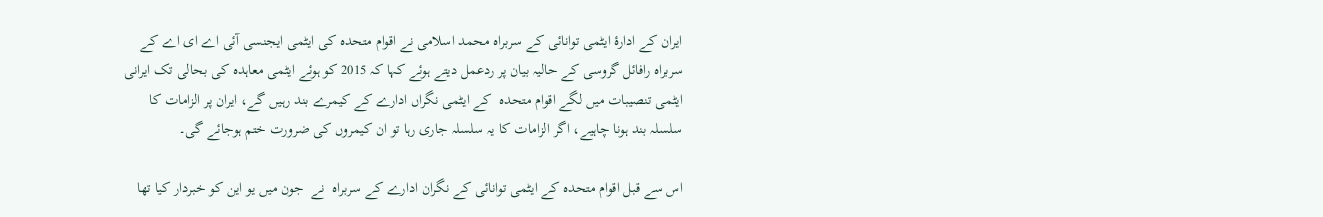ایران کے ادارۂ ایٹمی توانائی کے سربراہ محمد اسلامی نے اقوام متحدہ کی ایٹمی ایجنسی آئی اے ای اے کے سربراہ رافائل گروسی کے حالیہ بیان پر ردعمل دیتے ہوئے کہا کہ 2015 کو ہوئے ایٹمی معاہدہ کی بحالی تک ایرانی ایٹمی تنصیبات میں لگے اقوام متحدہ  کے ایٹمی نگراں ادارے کے کیمرے بند رہیں گے، ایران پر الزامات کا سلسلہ بند ہونا چاہیے، اگر الزامات کا یہ سلسلہ جاری رہا تو ان کیمروں کی ضرورت ختم ہوجائے گی۔

اس سے قبل اقوام متحدہ کے ایٹمی توانائی کے نگران ادارے کے سربراہ  نے  جون میں یو این کو خبردار کیا تھا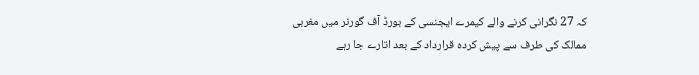کہ 27 نگرانی کرنے والے کیمرے ایجنسی کے بورڈ آف گورنر میں مغربی ممالک کی طرف سے پیش کردہ قرارداد کے بعد اتارے جا رہے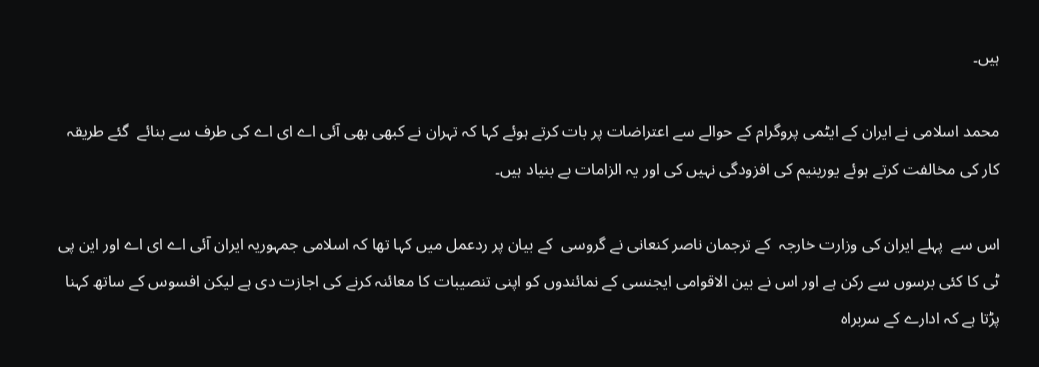ہیں۔

محمد اسلامی نے ایران کے ایٹمی پروگرام کے حوالے سے اعتراضات پر بات کرتے ہوئے کہا کہ تہران نے کبھی بھی آئی اے ای اے کی طرف سے بنائے  گئے طریقہ کار کی مخالفت کرتے ہوئے یورینیم کی افزودگی نہیں کی اور یہ الزامات بے بنیاد ہیں۔

اس سے  پہلے ایران کی وزارت خارجہ  کے ترجمان ناصر کنعانی نے گروسی  کے بیان پر ردعمل میں کہا تھا کہ اسلامی جمہوریہ ایران آئی اے ای اے اور این پی ٹی کا کئی برسوں سے رکن ہے اور اس نے بین الاقوامی ایجنسی کے نمائندوں کو اپنی تنصیبات کا معائنہ کرنے کی اجازت دی ہے لیکن افسوس کے ساتھ کہنا پڑتا ہے کہ ادارے کے سربراہ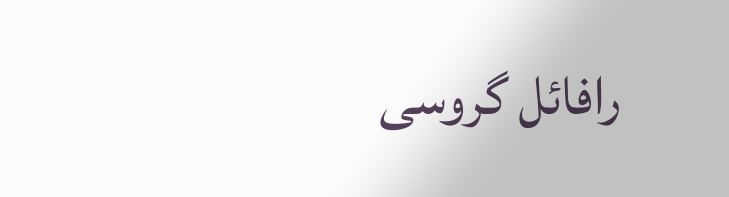رافائل گروسی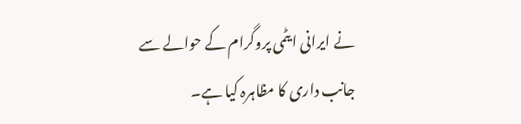نے ایرانی ایٹمی پروگرام کے حوالے سے جانب داری کا مظاہرہ کیا ہے۔